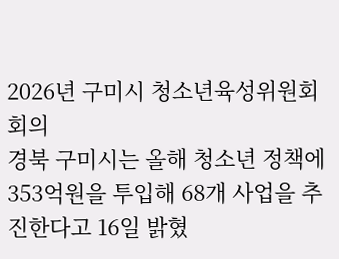2026년 구미시 청소년육성위원회 회의
경북 구미시는 올해 청소년 정책에 353억원을 투입해 68개 사업을 추진한다고 16일 밝혔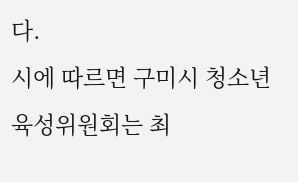다.
시에 따르면 구미시 청소년 육성위원회는 최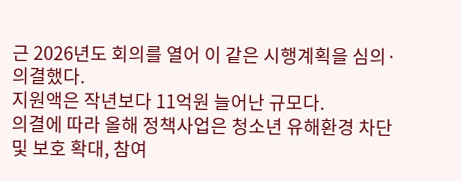근 2026년도 회의를 열어 이 같은 시행계획을 심의·의결했다.
지원액은 작년보다 11억원 늘어난 규모다.
의결에 따라 올해 정책사업은 청소년 유해환경 차단 및 보호 확대, 참여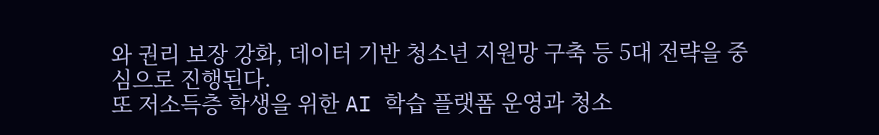와 권리 보장 강화, 데이터 기반 청소년 지원망 구축 등 5대 전략을 중심으로 진행된다.
또 저소득층 학생을 위한 AI 학습 플랫폼 운영과 청소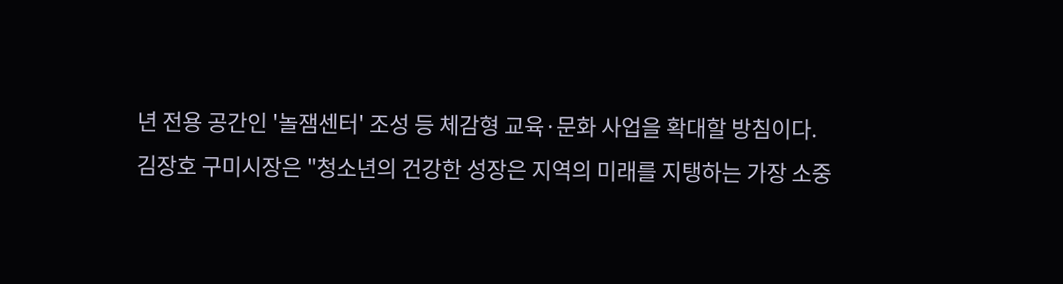년 전용 공간인 '놀잼센터' 조성 등 체감형 교육·문화 사업을 확대할 방침이다.
김장호 구미시장은 "청소년의 건강한 성장은 지역의 미래를 지탱하는 가장 소중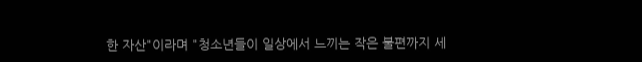한 자산"이라며 "청소년들이 일상에서 느끼는 작은 불편까지 세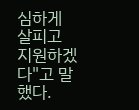심하게 살피고 지원하겠다"고 말했다.